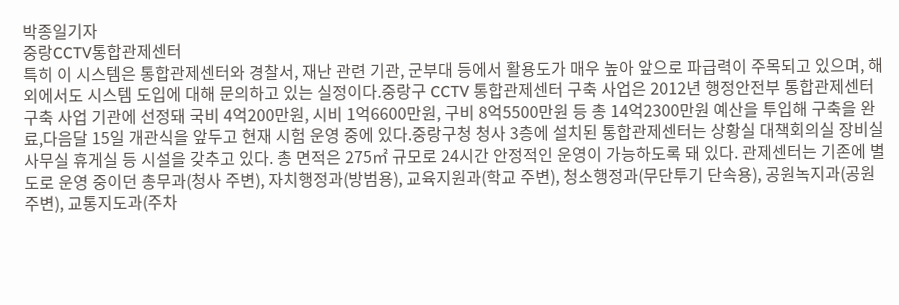박종일기자
중랑CCTV통합관제센터
특히 이 시스템은 통합관제센터와 경찰서, 재난 관련 기관, 군부대 등에서 활용도가 매우 높아 앞으로 파급력이 주목되고 있으며, 해외에서도 시스템 도입에 대해 문의하고 있는 실정이다.중랑구 CCTV 통합관제센터 구축 사업은 2012년 행정안전부 통합관제센터 구축 사업 기관에 선정돼 국비 4억200만원, 시비 1억6600만원, 구비 8억5500만원 등 총 14억2300만원 예산을 투입해 구축을 완료,다음달 15일 개관식을 앞두고 현재 시험 운영 중에 있다.중랑구청 청사 3층에 설치된 통합관제센터는 상황실 대책회의실 장비실 사무실 휴게실 등 시설을 갖추고 있다. 총 면적은 275㎡ 규모로 24시간 안정적인 운영이 가능하도록 돼 있다. 관제센터는 기존에 별도로 운영 중이던 총무과(청사 주변), 자치행정과(방범용), 교육지원과(학교 주변), 청소행정과(무단투기 단속용), 공원녹지과(공원 주변), 교통지도과(주차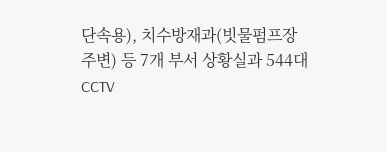단속용), 치수방재과(빗물펌프장 주변) 등 7개 부서 상황실과 544대 CCTV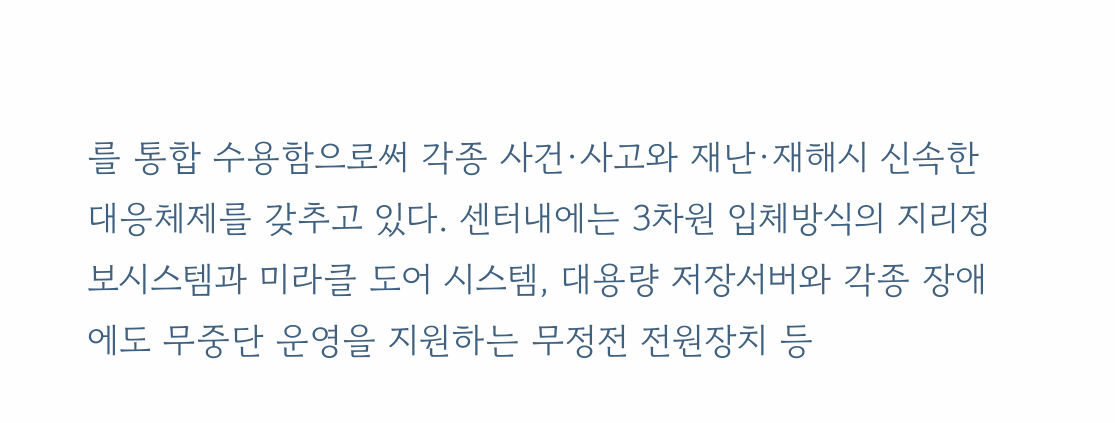를 통합 수용함으로써 각종 사건·사고와 재난·재해시 신속한 대응체제를 갖추고 있다. 센터내에는 3차원 입체방식의 지리정보시스템과 미라클 도어 시스템, 대용량 저장서버와 각종 장애에도 무중단 운영을 지원하는 무정전 전원장치 등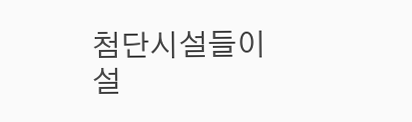첨단시설들이 설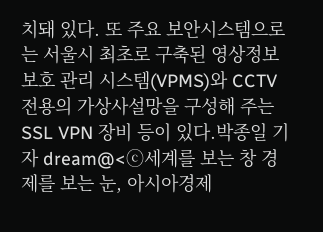치돼 있다. 또 주요 보안시스템으로는 서울시 최초로 구축된 영상정보 보호 관리 시스템(VPMS)와 CCTV 전용의 가상사설망을 구성해 주는 SSL VPN 장비 등이 있다.박종일 기자 dream@<ⓒ세계를 보는 창 경제를 보는 눈, 아시아경제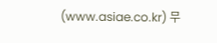(www.asiae.co.kr) 무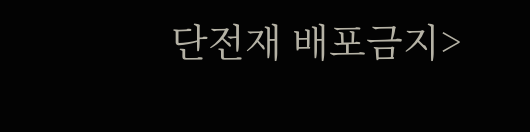단전재 배포금지>